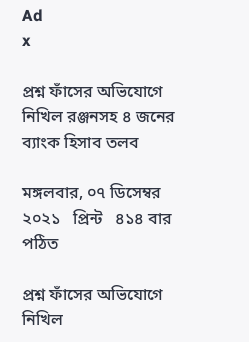Ad
x

প্রশ্ন ফাঁসের অভিযোগে নিখিল রঞ্জনসহ ৪ জনের ব্যাংক হিসাব তলব

মঙ্গলবার, ০৭ ডিসেম্বর ২০২১   প্রিন্ট   ৪১৪ বার পঠিত

প্রশ্ন ফাঁসের অভিযোগে নিখিল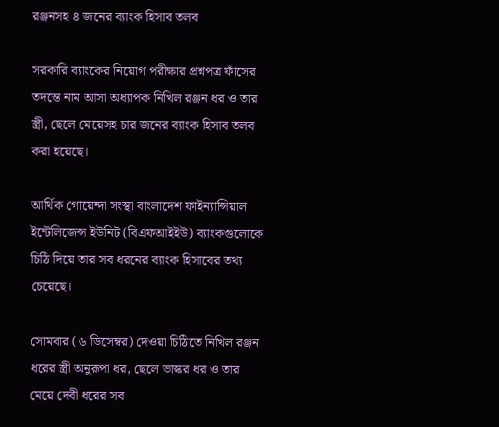রঞ্জনসহ ৪ জনের ব্যাংক হিসাব তলব

সরকারি ব্যাংকের নিয়োগ পরীক্ষার প্রশ্নপত্র ফাঁসের তদন্তে নাম আসা অধ্যাপক নিখিল রঞ্জন ধর ও তার স্ত্রী, ছেলে মেয়েসহ চার জনের ব্যাংক হিসাব তলব করা হয়েছে।

আর্থিক গোয়েন্দা সংস্থা বাংলাদেশ ফাইন্যান্সিয়াল ইন্টেলিজেন্স ইউনিট (বিএফআইইউ) ব্যাংকগুলোকে চিঠি দিয়ে তার সব ধরনের ব্যাংক হিসাবের তথ্য চেয়েছে।

সোমবার (৬ ডিসেম্বর) দেওয়া চিঠিতে নিখিল রঞ্জন ধরের স্ত্রী অনুরূপা ধর, ছেলে ভাস্কর ধর ও তার মেয়ে দেবী ধরের সব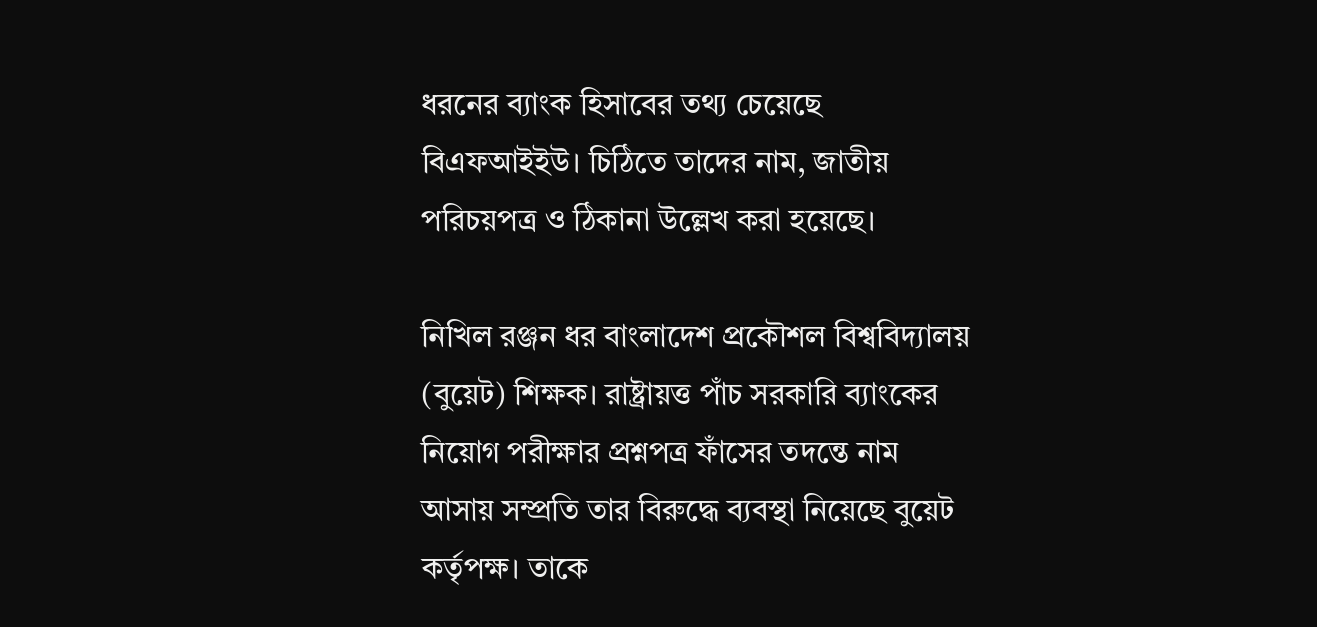ধরনের ব্যাংক হিসাবের তথ্য চেয়েছে বিএফআইইউ। চিঠিতে তাদের নাম, জাতীয় পরিচয়পত্র ও ঠিকানা উল্লেখ করা হয়েছে।

নিখিল রঞ্জন ধর বাংলাদেশ প্রকৌশল বিশ্ববিদ্যালয় (বুয়েট) শিক্ষক। রাষ্ট্রায়ত্ত পাঁচ সরকারি ব্যাংকের নিয়োগ পরীক্ষার প্রশ্নপত্র ফাঁসের তদন্তে নাম আসায় সম্প্রতি তার বিরুদ্ধে ব্যবস্থা নিয়েছে বুয়েট কর্তৃপক্ষ। তাকে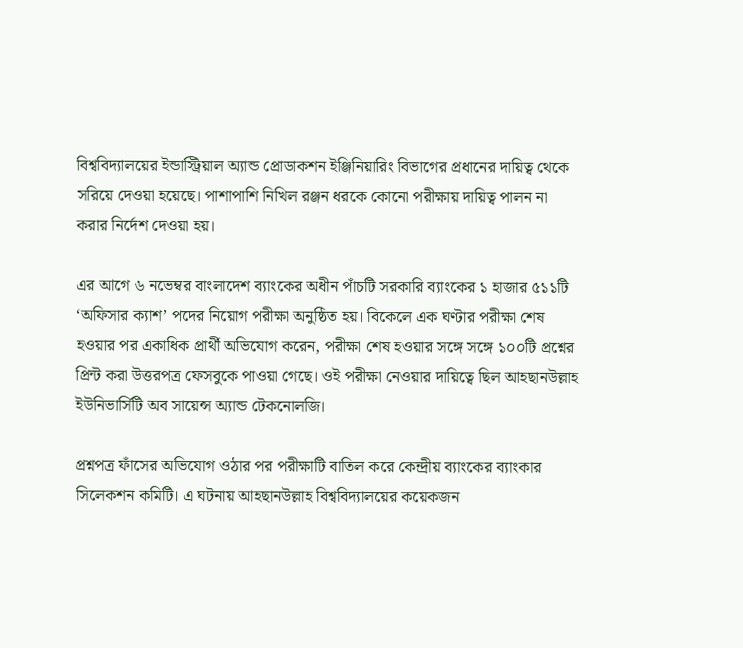বিশ্ববিদ্যালয়ের ইন্ডাস্ট্রিয়াল অ্যান্ড প্রোডাকশন ইঞ্জিনিয়ারিং বিভাগের প্রধানের দায়িত্ব থেকে সরিয়ে দেওয়া হয়েছে। পাশাপাশি নিখিল রঞ্জন ধরকে কোনো পরীক্ষায় দায়িত্ব পালন না করার নির্দেশ দেওয়া হয়।

এর আগে ৬ নভেম্বর বাংলাদেশ ব্যাংকের অধীন পাঁচটি সরকারি ব্যাংকের ১ হাজার ৫১১টি ‘অফিসার ক্যাশ’ পদের নিয়োগ পরীক্ষা অনুষ্ঠিত হয়। বিকেলে এক ঘণ্টার পরীক্ষা শেষ হওয়ার পর একাধিক প্রার্থী অভিযোগ করেন, পরীক্ষা শেষ হওয়ার সঙ্গে সঙ্গে ১০০টি প্রশ্নের প্রিন্ট করা উত্তরপত্র ফেসবুকে পাওয়া গেছে। ওই পরীক্ষা নেওয়ার দায়িত্বে ছিল আহছানউল্লাহ ইউনিভার্সিটি অব সায়েন্স অ্যান্ড টেকনোলজি।

প্রশ্নপত্র ফাঁসের অভিযোগ ওঠার পর পরীক্ষাটি বাতিল করে কেন্দ্রীয় ব্যাংকের ব্যাংকার সিলেকশন কমিটি। এ ঘটনায় আহছানউল্লাহ বিশ্ববিদ্যালয়ের কয়েকজন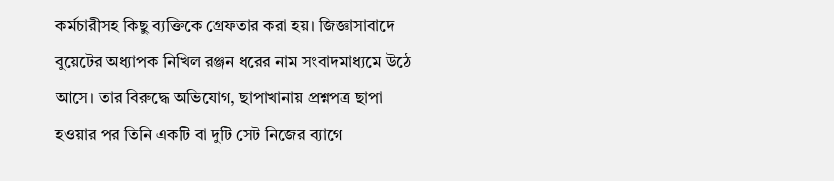কর্মচারীসহ কিছু ব্যক্তিকে গ্রেফতার করা হয়। জিজ্ঞাসাবাদে বুয়েটের অধ্যাপক নিখিল রঞ্জন ধরের নাম সংবাদমাধ্যমে উঠে আসে। তার বিরুদ্ধে অভিযোগ, ছাপাখানায় প্রশ্নপত্র ছাপা হওয়ার পর তিনি একটি বা দুটি সেট নিজের ব্যাগে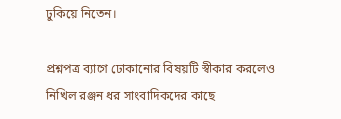ঢুকিয়ে নিতেন।

প্রশ্নপত্র ব্যাগে ঢোকানোর বিষয়টি স্বীকার করলেও নিখিল রঞ্জন ধর সাংবাদিকদের কাছে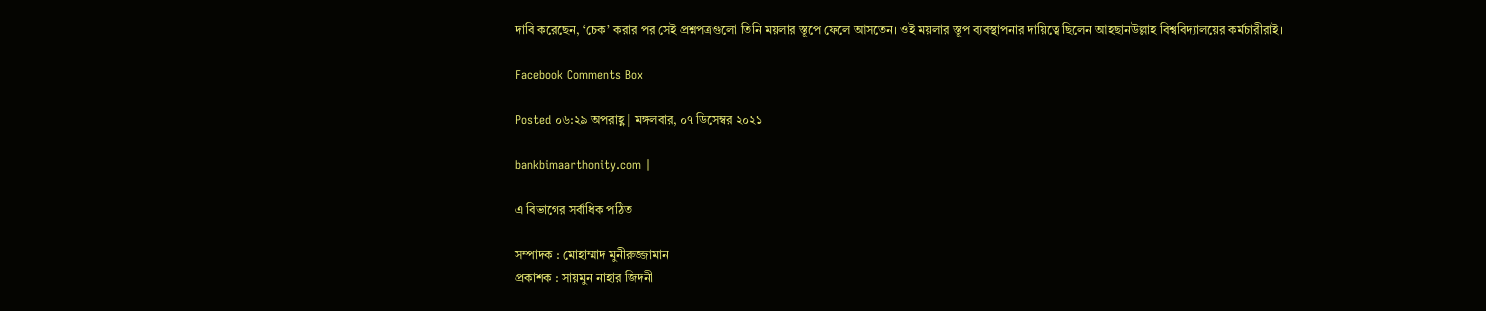দাবি করেছেন, ‘চেক’ করার পর সেই প্রশ্নপত্রগুলো তিনি ময়লার স্তূপে ফেলে আসতেন। ওই ময়লার স্তূপ ব্যবস্থাপনার দায়িত্বে ছিলেন আহছানউল্লাহ বিশ্ববিদ্যালয়ের কর্মচারীরাই।

Facebook Comments Box

Posted ০৬:২৯ অপরাহ্ণ | মঙ্গলবার, ০৭ ডিসেম্বর ২০২১

bankbimaarthonity.com |

এ বিভাগের সর্বাধিক পঠিত

সম্পাদক : মোহাম্মাদ মুনীরুজ্জামান
প্রকাশক : সায়মুন নাহার জিদনী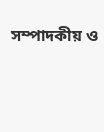সম্পাদকীয় ও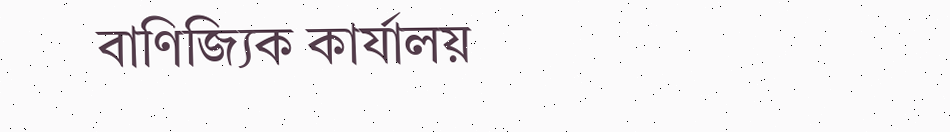বাণিজ্যিক কার্যালয়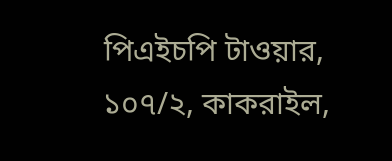পিএইচপি টাওয়ার, ১০৭/২, কাকরাইল,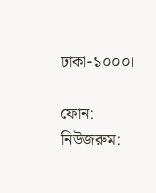ঢাকা-১০০০।

ফোন: নিউজরুম: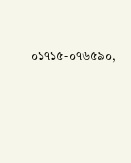০১৭১৫-০৭৬৫৯০,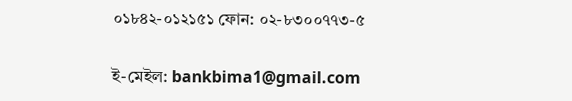০১৮৪২-০১২১৫১ ফোন: ০২-৮৩০০৭৭৩-৫

ই-মেইল: bankbima1@gmail.com